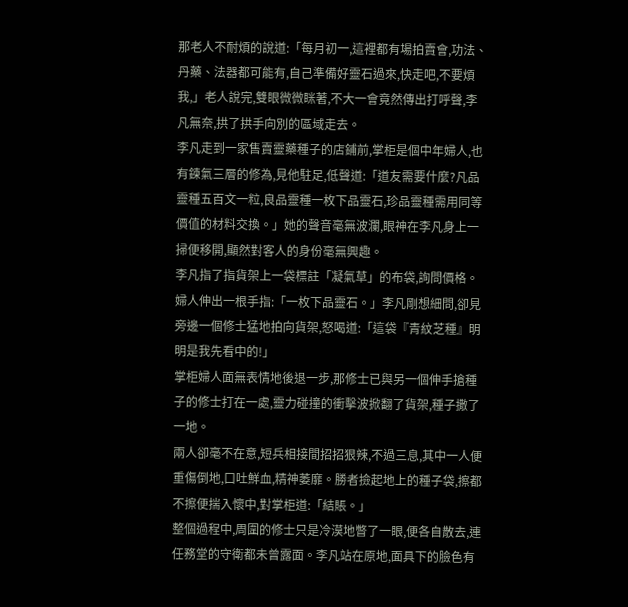那老人不耐煩的說道:「每月初一,這裡都有場拍賣會,功法、丹藥、法器都可能有,自己準備好靈石過來,快走吧,不要煩我,」老人說完,雙眼微微眯著,不大一會竟然傳出打呼聲,李凡無奈,拱了拱手向別的區域走去。
李凡走到一家售賣靈藥種子的店鋪前,掌柜是個中年婦人,也有鍊氣三層的修為,見他駐足,低聲道:「道友需要什麼?凡品靈種五百文一粒,良品靈種一枚下品靈石,珍品靈種需用同等價值的材料交換。」她的聲音毫無波瀾,眼神在李凡身上一掃便移開,顯然對客人的身份毫無興趣。
李凡指了指貨架上一袋標註「凝氣草」的布袋,詢問價格。婦人伸出一根手指:「一枚下品靈石。」李凡剛想細問,卻見旁邊一個修士猛地拍向貨架,怒喝道:「這袋『青紋芝種』明明是我先看中的!」
掌柜婦人面無表情地後退一步,那修士已與另一個伸手搶種子的修士打在一處,靈力碰撞的衝擊波掀翻了貨架,種子撒了一地。
兩人卻毫不在意,短兵相接間招招狠辣,不過三息,其中一人便重傷倒地,口吐鮮血,精神萎靡。勝者撿起地上的種子袋,擦都不擦便揣入懷中,對掌柜道:「結賬。」
整個過程中,周圍的修士只是冷漠地瞥了一眼,便各自散去,連任務堂的守衛都未曾露面。李凡站在原地,面具下的臉色有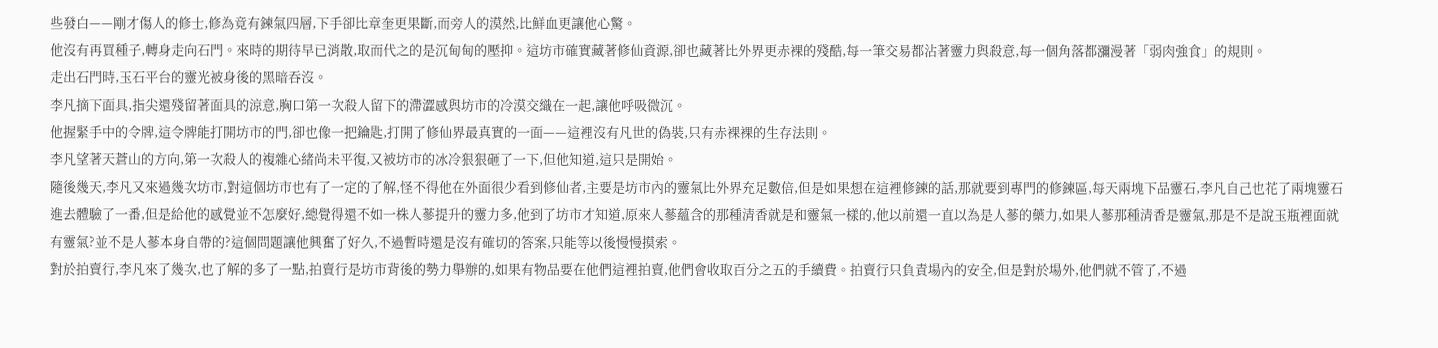些發白——剛才傷人的修士,修為竟有鍊氣四層,下手卻比章奎更果斷,而旁人的漠然,比鮮血更讓他心驚。
他沒有再買種子,轉身走向石門。來時的期待早已消散,取而代之的是沉甸甸的壓抑。這坊市確實藏著修仙資源,卻也藏著比外界更赤裸的殘酷,每一筆交易都沾著靈力與殺意,每一個角落都瀰漫著「弱肉強食」的規則。
走出石門時,玉石平台的靈光被身後的黑暗吞沒。
李凡摘下面具,指尖還殘留著面具的涼意,胸口第一次殺人留下的滯澀感與坊市的冷漠交織在一起,讓他呼吸微沉。
他握緊手中的令牌,這令牌能打開坊市的門,卻也像一把鑰匙,打開了修仙界最真實的一面——這裡沒有凡世的偽裝,只有赤裸裸的生存法則。
李凡望著天蒼山的方向,第一次殺人的複雜心緒尚未平復,又被坊市的冰冷狠狠砸了一下,但他知道,這只是開始。
隨後幾天,李凡又來過幾次坊市,對這個坊市也有了一定的了解,怪不得他在外面很少看到修仙者,主要是坊市內的靈氣比外界充足數倍,但是如果想在這裡修鍊的話,那就要到專門的修鍊區,每天兩塊下品靈石,李凡自己也花了兩塊靈石進去體驗了一番,但是給他的感覺並不怎麼好,總覺得還不如一株人蔘提升的靈力多,他到了坊市才知道,原來人蔘蘊含的那種清香就是和靈氣一樣的,他以前還一直以為是人蔘的藥力,如果人蔘那種清香是靈氣,那是不是說玉瓶裡面就有靈氣?並不是人蔘本身自帶的?這個問題讓他興奮了好久,不過暫時還是沒有確切的答案,只能等以後慢慢摸索。
對於拍賣行,李凡來了幾次,也了解的多了一點,拍賣行是坊市背後的勢力舉辦的,如果有物品要在他們這裡拍賣,他們會收取百分之五的手續費。拍賣行只負責場內的安全,但是對於場外,他們就不管了,不過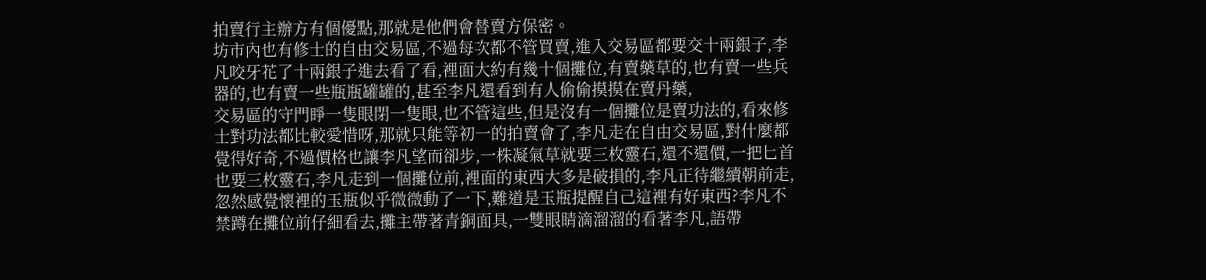拍賣行主辦方有個優點,那就是他們會替賣方保密。
坊市內也有修士的自由交易區,不過每次都不管買賣,進入交易區都要交十兩銀子,李凡咬牙花了十兩銀子進去看了看,裡面大約有幾十個攤位,有賣藥草的,也有賣一些兵器的,也有賣一些瓶瓶罐罐的,甚至李凡還看到有人偷偷摸摸在賣丹藥,
交易區的守門睜一隻眼閉一隻眼,也不管這些,但是沒有一個攤位是賣功法的,看來修士對功法都比較愛惜呀,那就只能等初一的拍賣會了,李凡走在自由交易區,對什麼都覺得好奇,不過價格也讓李凡望而卻步,一株凝氣草就要三枚靈石,還不還價,一把匕首也要三枚靈石,李凡走到一個攤位前,裡面的東西大多是破損的,李凡正待繼續朝前走,忽然感覺懷裡的玉瓶似乎微微動了一下,難道是玉瓶提醒自己這裡有好東西?李凡不禁蹲在攤位前仔細看去,攤主帶著青銅面具,一雙眼睛滴溜溜的看著李凡,語帶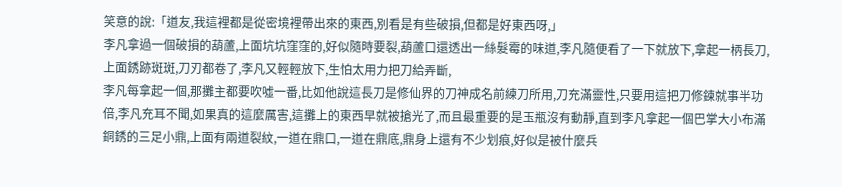笑意的說:「道友,我這裡都是從密境裡帶出來的東西,別看是有些破損,但都是好東西呀,」
李凡拿過一個破損的葫蘆,上面坑坑窪窪的,好似隨時要裂,葫蘆口還透出一絲髮霉的味道,李凡隨便看了一下就放下,拿起一柄長刀,上面銹跡斑斑,刀刃都卷了,李凡又輕輕放下,生怕太用力把刀給弄斷,
李凡每拿起一個,那攤主都要吹噓一番,比如他說這長刀是修仙界的刀神成名前練刀所用,刀充滿靈性,只要用這把刀修鍊就事半功倍,李凡充耳不聞,如果真的這麼厲害,這攤上的東西早就被搶光了,而且最重要的是玉瓶沒有動靜,直到李凡拿起一個巴掌大小布滿銅銹的三足小鼎,上面有兩道裂紋,一道在鼎口,一道在鼎底,鼎身上還有不少划痕,好似是被什麼兵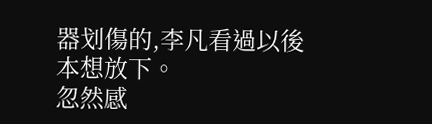器划傷的,李凡看過以後本想放下。
忽然感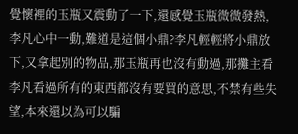覺懷裡的玉瓶又震動了一下,還感覺玉瓶微微發熱,李凡心中一動,難道是這個小鼎?李凡輕輕將小鼎放下,又拿起別的物品,那玉瓶再也沒有動過,那攤主看李凡看過所有的東西都沒有要買的意思,不禁有些失望,本來還以為可以騙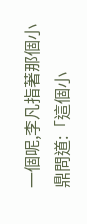一個呢,李凡指著那個小鼎問道:「這個小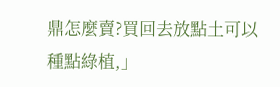鼎怎麼賣?買回去放點土可以種點綠植,」